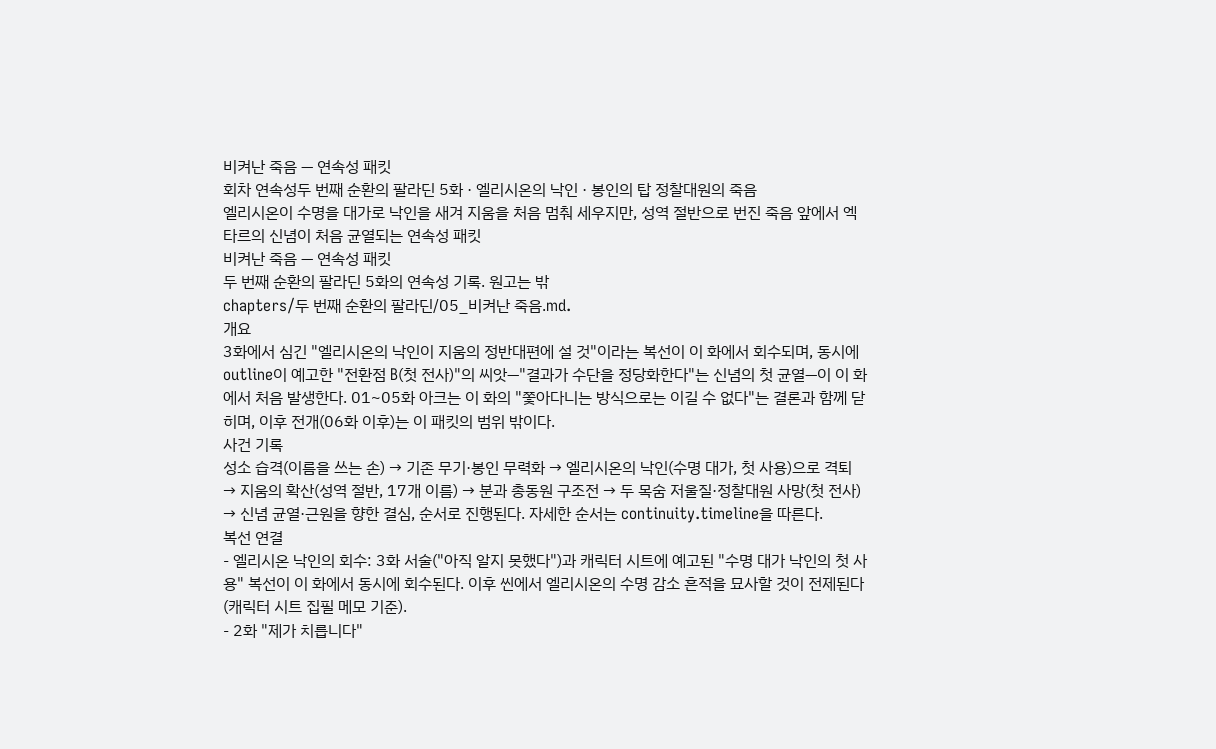비켜난 죽음 — 연속성 패킷
회차 연속성두 번째 순환의 팔라딘 5화 · 엘리시온의 낙인 · 봉인의 탑 정찰대원의 죽음
엘리시온이 수명을 대가로 낙인을 새겨 지움을 처음 멈춰 세우지만, 성역 절반으로 번진 죽음 앞에서 엑타르의 신념이 처음 균열되는 연속성 패킷
비켜난 죽음 — 연속성 패킷
두 번째 순환의 팔라딘 5화의 연속성 기록. 원고는 밖
chapters/두 번째 순환의 팔라딘/05_비켜난 죽음.md.
개요
3화에서 심긴 "엘리시온의 낙인이 지움의 정반대편에 설 것"이라는 복선이 이 화에서 회수되며, 동시에 outline이 예고한 "전환점 B(첫 전사)"의 씨앗—"결과가 수단을 정당화한다"는 신념의 첫 균열—이 이 화에서 처음 발생한다. 01~05화 아크는 이 화의 "쫓아다니는 방식으로는 이길 수 없다"는 결론과 함께 닫히며, 이후 전개(06화 이후)는 이 패킷의 범위 밖이다.
사건 기록
성소 습격(이름을 쓰는 손) → 기존 무기·봉인 무력화 → 엘리시온의 낙인(수명 대가, 첫 사용)으로 격퇴 → 지움의 확산(성역 절반, 17개 이름) → 분과 총동원 구조전 → 두 목숨 저울질·정찰대원 사망(첫 전사) → 신념 균열·근원을 향한 결심, 순서로 진행된다. 자세한 순서는 continuity.timeline을 따른다.
복선 연결
- 엘리시온 낙인의 회수: 3화 서술("아직 알지 못했다")과 캐릭터 시트에 예고된 "수명 대가 낙인의 첫 사용" 복선이 이 화에서 동시에 회수된다. 이후 씬에서 엘리시온의 수명 감소 흔적을 묘사할 것이 전제된다(캐릭터 시트 집필 메모 기준).
- 2화 "제가 치릅니다"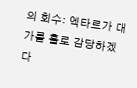의 회수: 엑타르가 대가를 홀로 감당하겠다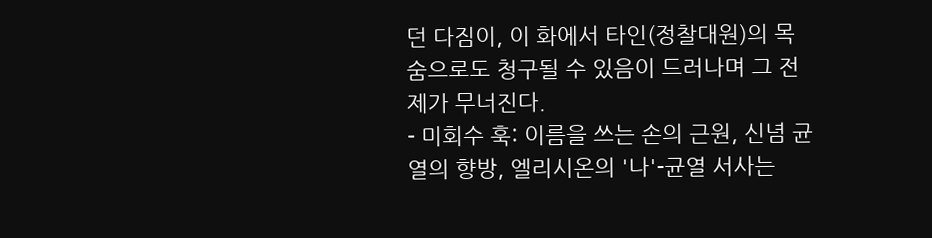던 다짐이, 이 화에서 타인(정찰대원)의 목숨으로도 청구될 수 있음이 드러나며 그 전제가 무너진다.
- 미회수 훅: 이름을 쓰는 손의 근원, 신념 균열의 향방, 엘리시온의 '나'-균열 서사는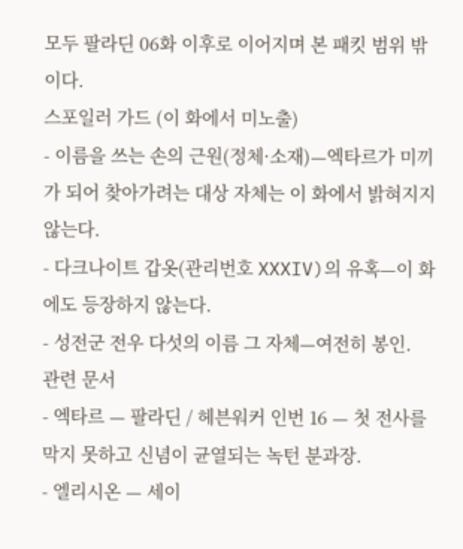모두 팔라딘 06화 이후로 이어지며 본 패킷 범위 밖이다.
스포일러 가드 (이 화에서 미노출)
- 이름을 쓰는 손의 근원(정체·소재)—엑타르가 미끼가 되어 찾아가려는 대상 자체는 이 화에서 밝혀지지 않는다.
- 다크나이트 갑옷(관리번호 XXXIV)의 유혹—이 화에도 등장하지 않는다.
- 성전군 전우 다섯의 이름 그 자체—여전히 봉인.
관련 문서
- 엑타르 — 팔라딘 / 헤븐워커 인번 16 — 첫 전사를 막지 못하고 신념이 균열되는 녹턴 분과장.
- 엘리시온 — 세이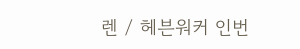렌 / 헤븐워커 인번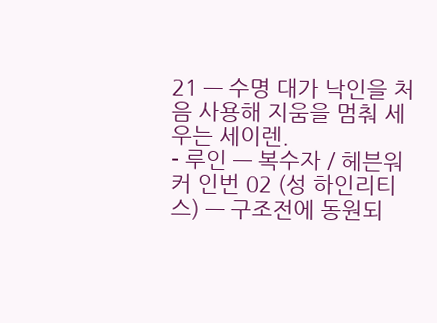21 — 수명 대가 낙인을 처음 사용해 지움을 멈춰 세우는 세이렌.
- 루인 — 복수자 / 헤븐워커 인번 02 (성 하인리티스) — 구조전에 동원되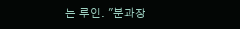는 루인. "분과장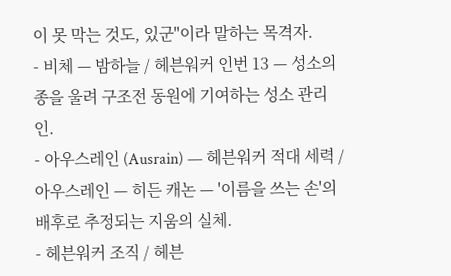이 못 막는 것도, 있군"이라 말하는 목격자.
- 비체 — 밤하늘 / 헤븐워커 인번 13 — 성소의 종을 울려 구조전 동원에 기여하는 성소 관리인.
- 아우스레인 (Ausrain) — 헤븐워커 적대 세력 / 아우스레인 — 히든 캐논 — '이름을 쓰는 손'의 배후로 추정되는 지움의 실체.
- 헤븐워커 조직 / 헤븐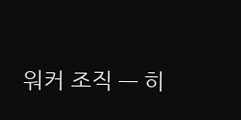워커 조직 — 히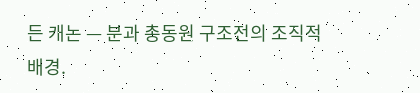든 캐논 — 분과 총동원 구조전의 조직적 배경.